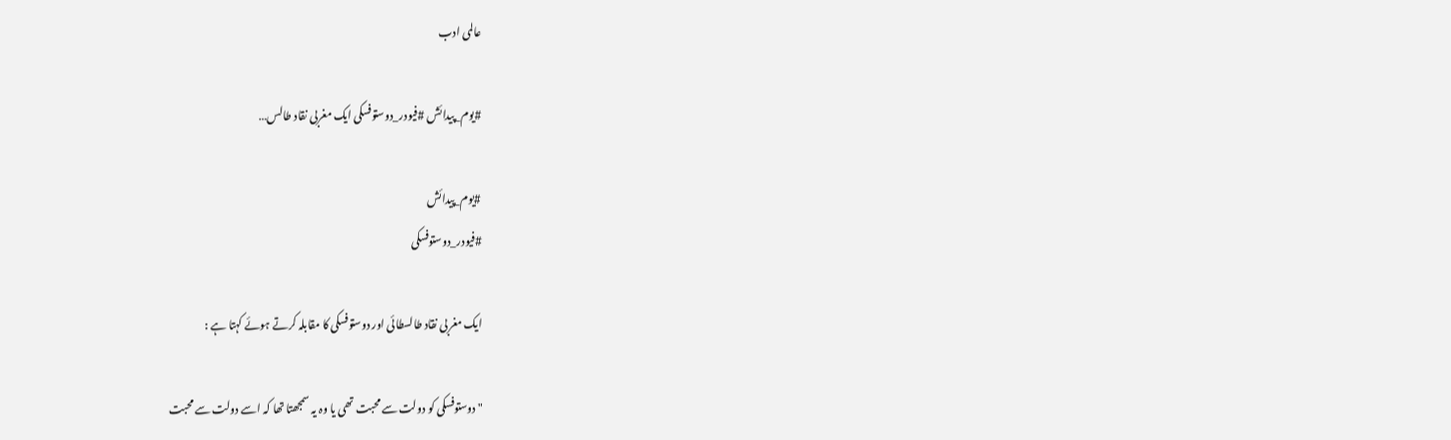عالمی ادب

#یوم_پیدائش #فیودر_دوستوفسکی ایک مغربی نقاد طالس…

#یوم_پیدائش
#فیودر_دوستوفسکی

ایک مغربی نقاد طالسطائی اور دوستوفسکی کا مقابلہ کرتے ہوئے کہتا ہے :

" دوستوفسکی کو دولت سے محبت تھی یا وہ یہ سمجھتا تھا کہ اسے دولت سے محبت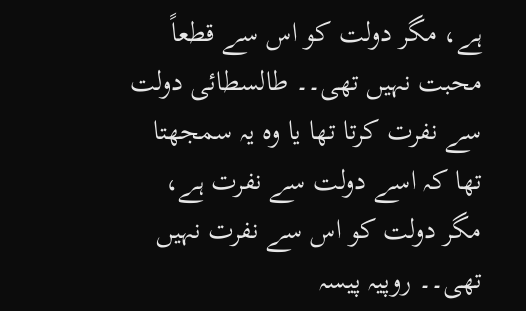ہے، مگر دولت کو اس سے قطعاً محبت نہیں تھی۔۔ طالسطائی دولت سے نفرت کرتا تھا یا وہ یہ سمجھتا تھا کہ اسے دولت سے نفرت ہے، مگر دولت کو اس سے نفرت نہیں تھی۔۔ روپیہ پیسہ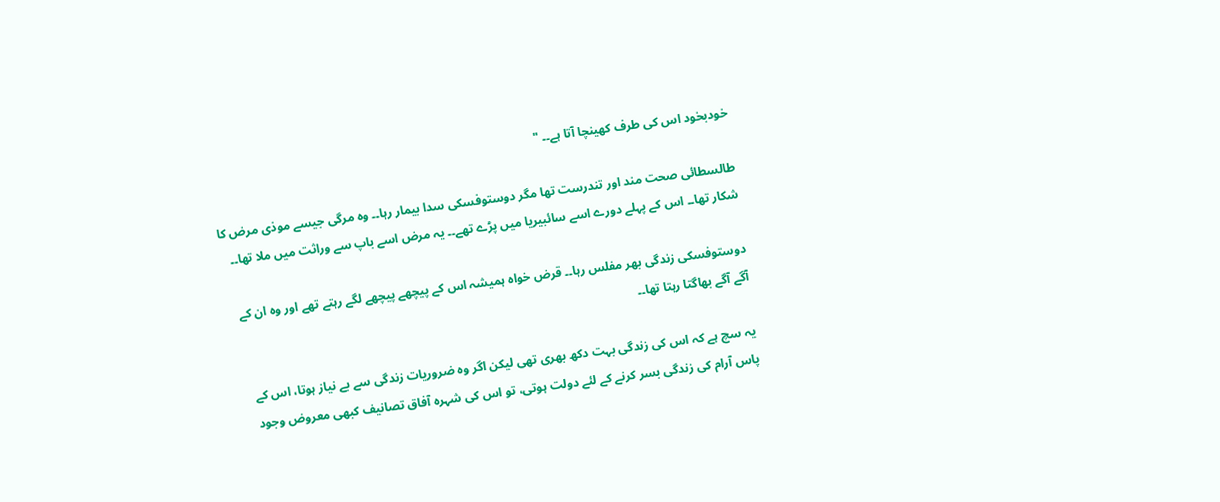خودبخود اس کی طرف کھینچا آتا ہے۔۔ "

طالسطائی صحت مند اور تندرست تھا مگر دوستوفسکی سدا بیمار رہا۔۔ وہ مرگی جیسے موذی مرض کا شکار تھا۔۔ اس کے پہلے دورے اسے سائبیریا میں پڑے تھے۔۔ یہ مرض اسے باپ سے وراثت میں ملا تھا۔۔

دوستوفسکی زندگی بھر مفلس رہا۔۔ قرض خواہ ہمیشہ اس کے پیچھے پیچھے لگے رہتے تھے اور وہ ان کے آگے آگے بھاگتا رہتا تھا۔۔

یہ سچ ہے کہ اس کی زندگی بہت دکھ بھری تھی لیکن اگر وہ ضروریات زندگی سے بے نیاز ہوتا، اس کے پاس آرام کی زندگی بسر کرنے کے لئے دولت ہوتی، تو اس کی شہرہ آفاق تصانیف کبھی معروض وجود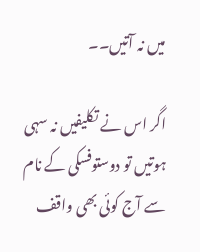میں نہ آتیں۔۔

اگر اس نے تکلیفیں نہ سہی ہوتیں تو دوستوفسکی کے نام سے آج کوئی بھی واقف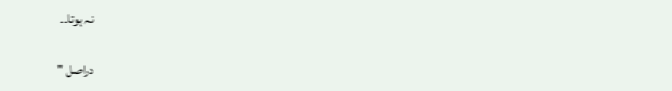نہ ہوتا۔۔

دراصل "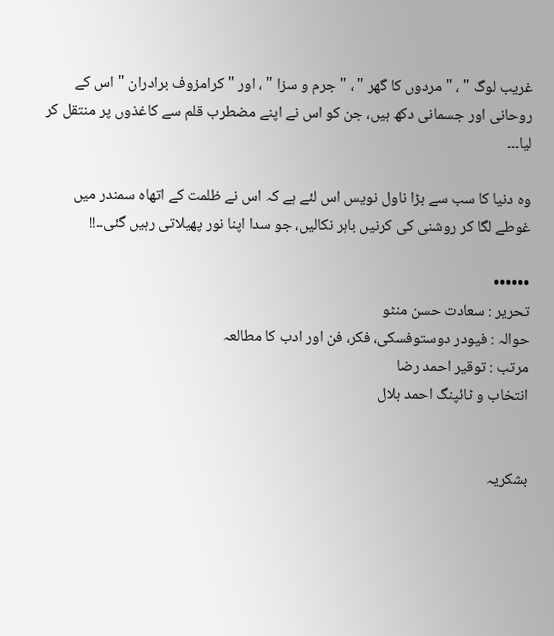غریب لوگ " ، " مردوں کا گھر " ، " جرم و سزا " ، اور " کرامزوف برادران " اس کے روحانی اور جسمانی دکھ ہیں، جن کو اس نے اپنے مضطرب قلم سے کاغذوں پر منتقل کر لیا۔۔۔

وہ دنیا کا سب سے بڑا ناول نویس اس لئے ہے کہ اس نے ظلمت کے اتھاہ سمندر میں غوطے لگا کر روشنی کی کرنیں باہر نکالیں، جو سدا اپنا نور پھیلاتی رہیں گئی۔۔!!

••••••
تحریر : سعادت حسن منٹو
حوالہ : فیودر دوستوفسکی، فکر، فن اور ادب کا مطالعہ
مرتب : توقیر احمد رضا
انتخاب و ٹائپنگ احمد بلال


بشکریہ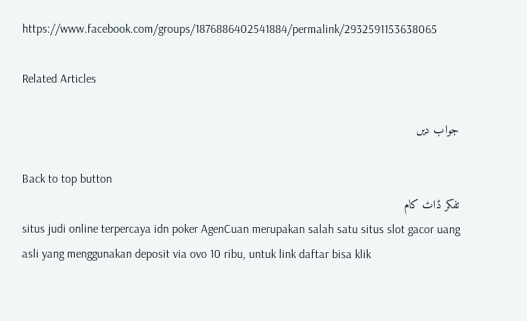https://www.facebook.com/groups/1876886402541884/permalink/2932591153638065

Related Articles

جواب دیں

Back to top button
تفکر ڈاٹ کام
situs judi online terpercaya idn poker AgenCuan merupakan salah satu situs slot gacor uang asli yang menggunakan deposit via ovo 10 ribu, untuk link daftar bisa klik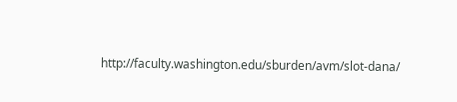http://faculty.washington.edu/sburden/avm/slot-dana/